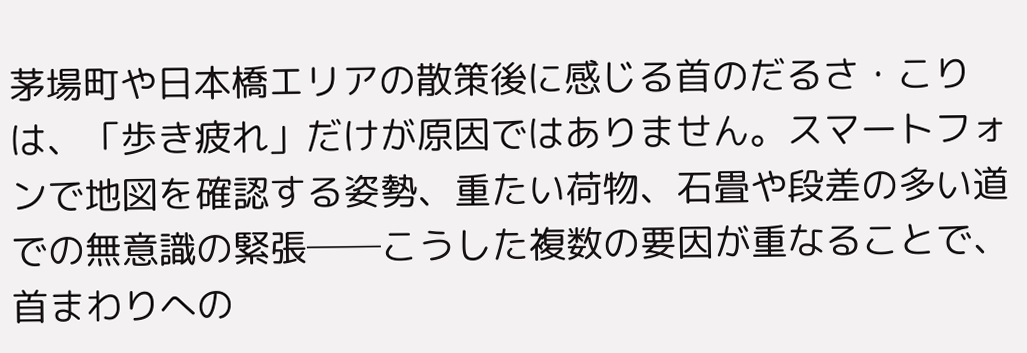茅場町や日本橋エリアの散策後に感じる首のだるさ・こりは、「歩き疲れ」だけが原因ではありません。スマートフォンで地図を確認する姿勢、重たい荷物、石畳や段差の多い道での無意識の緊張──こうした複数の要因が重なることで、首まわりへの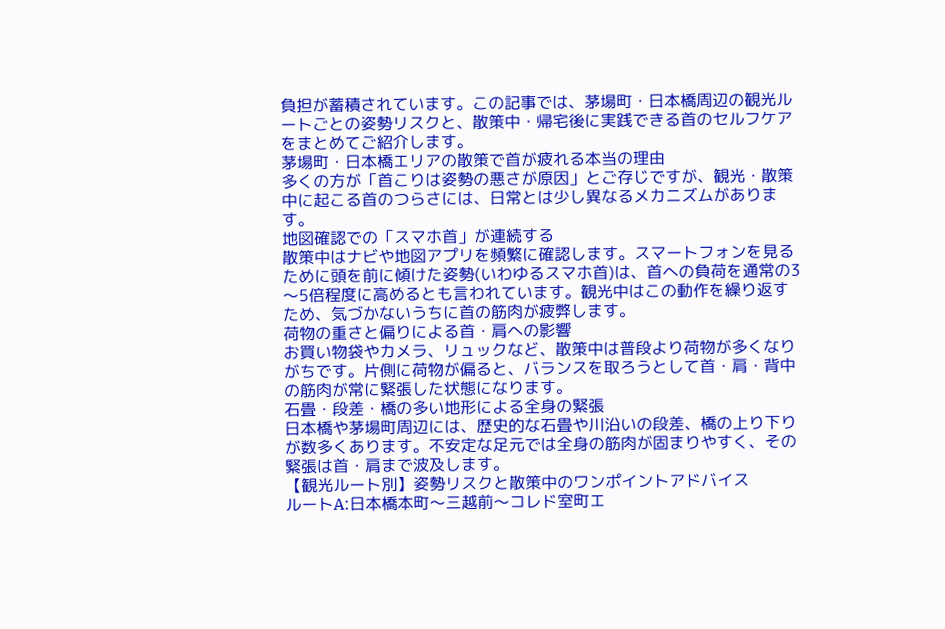負担が蓄積されています。この記事では、茅場町・日本橋周辺の観光ルートごとの姿勢リスクと、散策中・帰宅後に実践できる首のセルフケアをまとめてご紹介します。
茅場町・日本橋エリアの散策で首が疲れる本当の理由
多くの方が「首こりは姿勢の悪さが原因」とご存じですが、観光・散策中に起こる首のつらさには、日常とは少し異なるメカニズムがあります。
地図確認での「スマホ首」が連続する
散策中はナビや地図アプリを頻繁に確認します。スマートフォンを見るために頭を前に傾けた姿勢(いわゆるスマホ首)は、首への負荷を通常の3〜5倍程度に高めるとも言われています。観光中はこの動作を繰り返すため、気づかないうちに首の筋肉が疲弊します。
荷物の重さと偏りによる首・肩への影響
お買い物袋やカメラ、リュックなど、散策中は普段より荷物が多くなりがちです。片側に荷物が偏ると、バランスを取ろうとして首・肩・背中の筋肉が常に緊張した状態になります。
石畳・段差・橋の多い地形による全身の緊張
日本橋や茅場町周辺には、歴史的な石畳や川沿いの段差、橋の上り下りが数多くあります。不安定な足元では全身の筋肉が固まりやすく、その緊張は首・肩まで波及します。
【観光ルート別】姿勢リスクと散策中のワンポイントアドバイス
ルートA:日本橋本町〜三越前〜コレド室町エ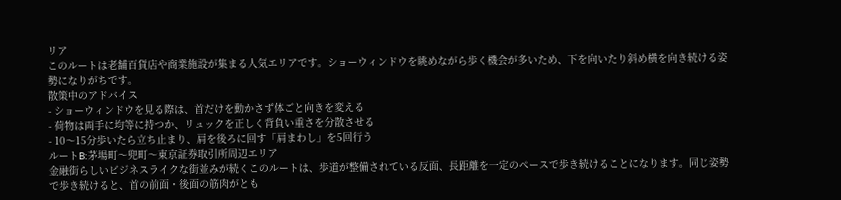リア
このルートは老舗百貨店や商業施設が集まる人気エリアです。ショーウィンドウを眺めながら歩く機会が多いため、下を向いたり斜め横を向き続ける姿勢になりがちです。
散策中のアドバイス
- ショーウィンドウを見る際は、首だけを動かさず体ごと向きを変える
- 荷物は両手に均等に持つか、リュックを正しく背負い重さを分散させる
- 10〜15分歩いたら立ち止まり、肩を後ろに回す「肩まわし」を5回行う
ルートB:茅場町〜兜町〜東京証券取引所周辺エリア
金融街らしいビジネスライクな街並みが続くこのルートは、歩道が整備されている反面、長距離を一定のペースで歩き続けることになります。同じ姿勢で歩き続けると、首の前面・後面の筋肉がとも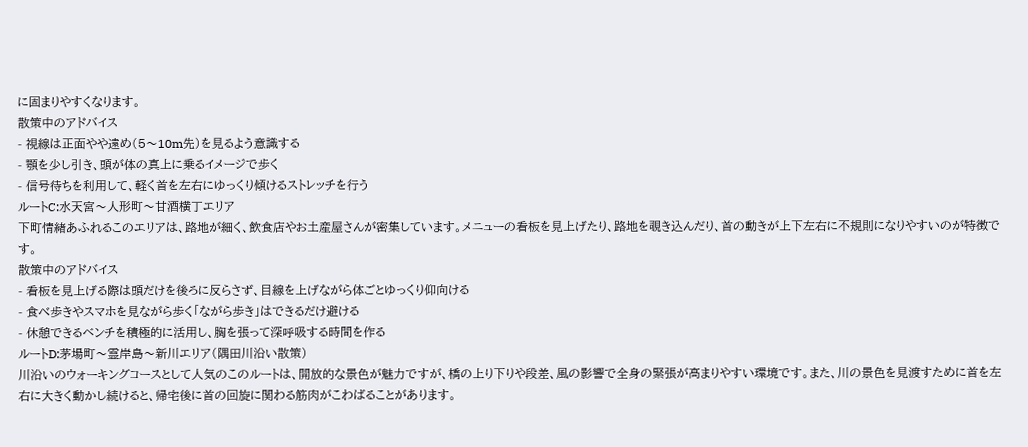に固まりやすくなります。
散策中のアドバイス
- 視線は正面やや遠め(5〜10m先)を見るよう意識する
- 顎を少し引き、頭が体の真上に乗るイメージで歩く
- 信号待ちを利用して、軽く首を左右にゆっくり傾けるストレッチを行う
ルートC:水天宮〜人形町〜甘酒横丁エリア
下町情緒あふれるこのエリアは、路地が細く、飲食店やお土産屋さんが密集しています。メニューの看板を見上げたり、路地を覗き込んだり、首の動きが上下左右に不規則になりやすいのが特徴です。
散策中のアドバイス
- 看板を見上げる際は頭だけを後ろに反らさず、目線を上げながら体ごとゆっくり仰向ける
- 食べ歩きやスマホを見ながら歩く「ながら歩き」はできるだけ避ける
- 休憩できるベンチを積極的に活用し、胸を張って深呼吸する時間を作る
ルートD:茅場町〜霊岸島〜新川エリア(隅田川沿い散策)
川沿いのウォーキングコースとして人気のこのルートは、開放的な景色が魅力ですが、橋の上り下りや段差、風の影響で全身の緊張が高まりやすい環境です。また、川の景色を見渡すために首を左右に大きく動かし続けると、帰宅後に首の回旋に関わる筋肉がこわばることがあります。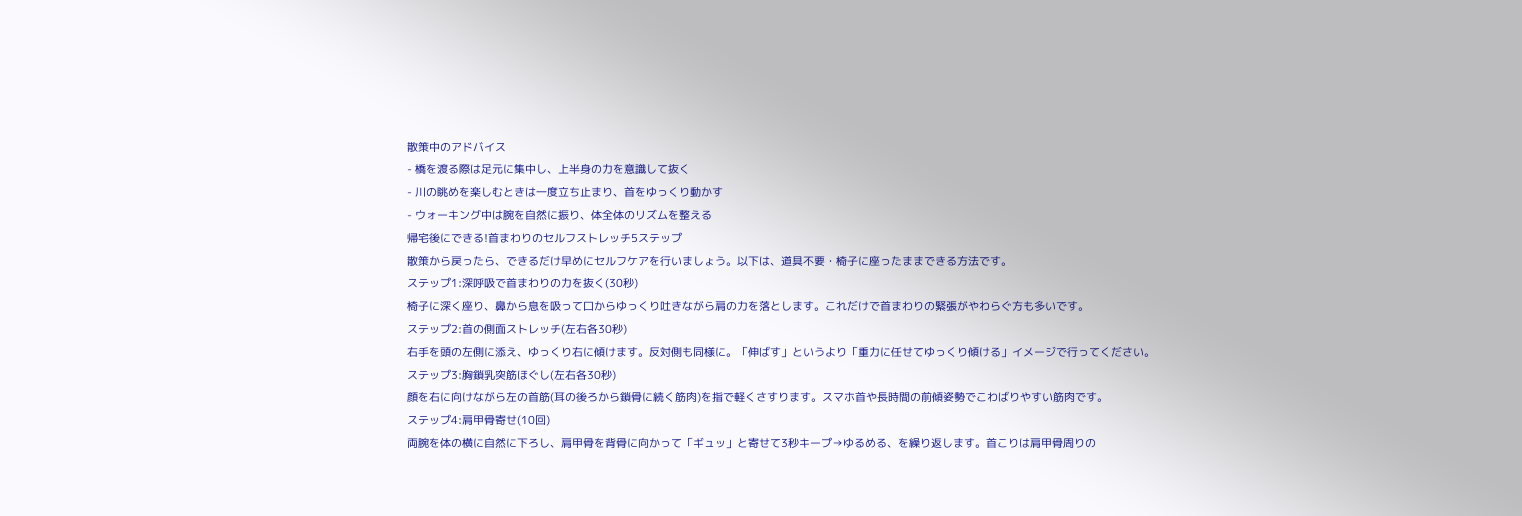散策中のアドバイス
- 橋を渡る際は足元に集中し、上半身の力を意識して抜く
- 川の眺めを楽しむときは一度立ち止まり、首をゆっくり動かす
- ウォーキング中は腕を自然に振り、体全体のリズムを整える
帰宅後にできる!首まわりのセルフストレッチ5ステップ
散策から戻ったら、できるだけ早めにセルフケアを行いましょう。以下は、道具不要・椅子に座ったままできる方法です。
ステップ1:深呼吸で首まわりの力を抜く(30秒)
椅子に深く座り、鼻から息を吸って口からゆっくり吐きながら肩の力を落とします。これだけで首まわりの緊張がやわらぐ方も多いです。
ステップ2:首の側面ストレッチ(左右各30秒)
右手を頭の左側に添え、ゆっくり右に傾けます。反対側も同様に。「伸ばす」というより「重力に任せてゆっくり傾ける」イメージで行ってください。
ステップ3:胸鎖乳突筋ほぐし(左右各30秒)
顔を右に向けながら左の首筋(耳の後ろから鎖骨に続く筋肉)を指で軽くさすります。スマホ首や長時間の前傾姿勢でこわばりやすい筋肉です。
ステップ4:肩甲骨寄せ(10回)
両腕を体の横に自然に下ろし、肩甲骨を背骨に向かって「ギュッ」と寄せて3秒キープ→ゆるめる、を繰り返します。首こりは肩甲骨周りの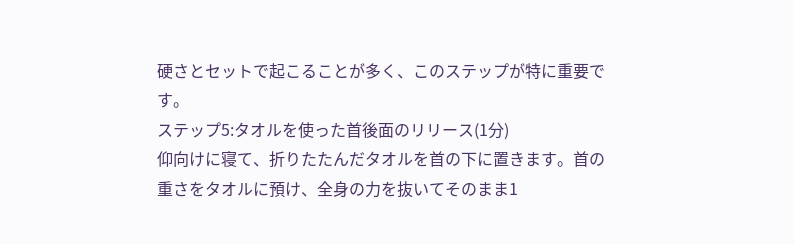硬さとセットで起こることが多く、このステップが特に重要です。
ステップ5:タオルを使った首後面のリリース(1分)
仰向けに寝て、折りたたんだタオルを首の下に置きます。首の重さをタオルに預け、全身の力を抜いてそのまま1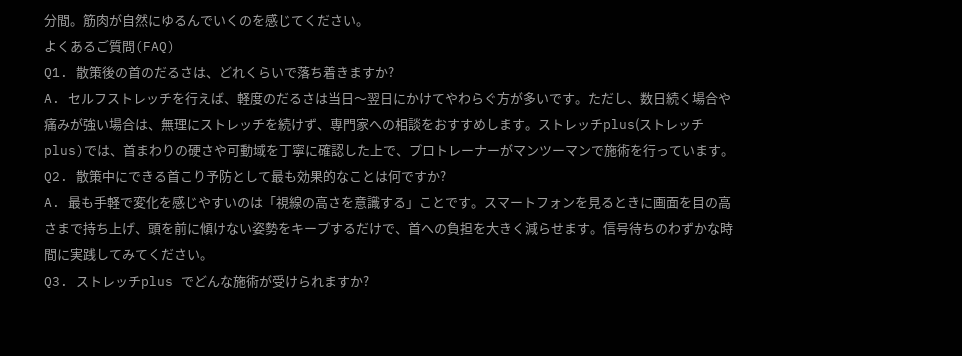分間。筋肉が自然にゆるんでいくのを感じてください。
よくあるご質問(FAQ)
Q1. 散策後の首のだるさは、どれくらいで落ち着きますか?
A. セルフストレッチを行えば、軽度のだるさは当日〜翌日にかけてやわらぐ方が多いです。ただし、数日続く場合や痛みが強い場合は、無理にストレッチを続けず、専門家への相談をおすすめします。ストレッチplus(ストレッチplus)では、首まわりの硬さや可動域を丁寧に確認した上で、プロトレーナーがマンツーマンで施術を行っています。
Q2. 散策中にできる首こり予防として最も効果的なことは何ですか?
A. 最も手軽で変化を感じやすいのは「視線の高さを意識する」ことです。スマートフォンを見るときに画面を目の高さまで持ち上げ、頭を前に傾けない姿勢をキープするだけで、首への負担を大きく減らせます。信号待ちのわずかな時間に実践してみてください。
Q3. ストレッチplus でどんな施術が受けられますか?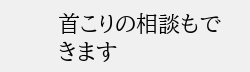首こりの相談もできます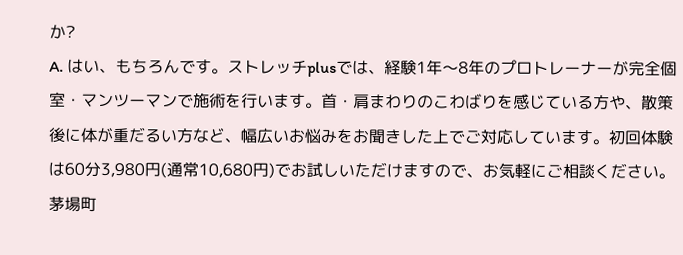か?
A. はい、もちろんです。ストレッチplusでは、経験1年〜8年のプロトレーナーが完全個室・マンツーマンで施術を行います。首・肩まわりのこわばりを感じている方や、散策後に体が重だるい方など、幅広いお悩みをお聞きした上でご対応しています。初回体験は60分3,980円(通常10,680円)でお試しいただけますので、お気軽にご相談ください。
茅場町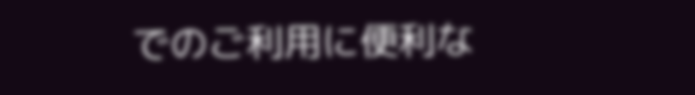でのご利用に便利な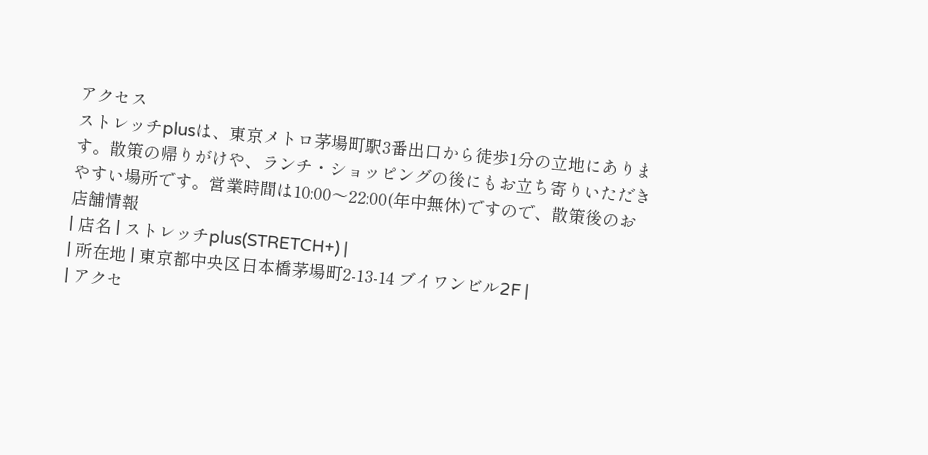アクセス
ストレッチplusは、東京メトロ茅場町駅3番出口から徒歩1分の立地にあります。散策の帰りがけや、ランチ・ショッピングの後にもお立ち寄りいただきやすい場所です。営業時間は10:00〜22:00(年中無休)ですので、散策後のお
店舗情報
| 店名 | ストレッチplus(STRETCH+) |
| 所在地 | 東京都中央区日本橋茅場町2-13-14 ブイワンビル2F |
| アクセ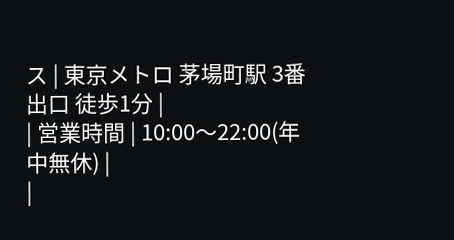ス | 東京メトロ 茅場町駅 3番出口 徒歩1分 |
| 営業時間 | 10:00〜22:00(年中無休) |
|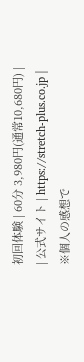初回体験 | 60分 3,980円(通常10,680円) |
| 公式サイト | https://stretch-plus.co.jp |
※個人の感想で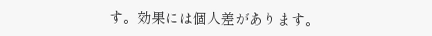す。効果には個人差があります。